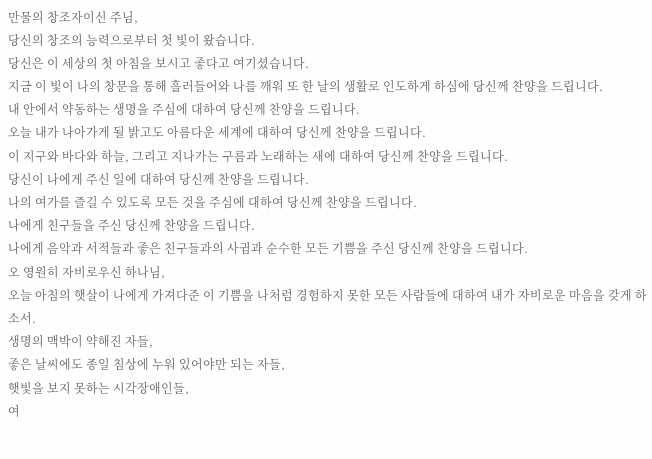만물의 창조자이신 주님,
당신의 창조의 능력으로부터 첫 빛이 왔습니다.
당신은 이 세상의 첫 아침을 보시고 좋다고 여기셨습니다.
지금 이 빛이 나의 창문을 통해 흘러들어와 나를 깨워 또 한 날의 생활로 인도하게 하심에 당신께 찬양을 드립니다.
내 안에서 약동하는 생명을 주심에 대하여 당신께 찬양을 드립니다.
오늘 내가 나아가게 될 밝고도 아름다운 세계에 대하여 당신께 찬양을 드립니다.
이 지구와 바다와 하늘, 그리고 지나가는 구름과 노래하는 새에 대하여 당신께 찬양을 드립니다.
당신이 나에게 주신 일에 대하여 당신께 찬양을 드립니다.
나의 여가를 즐길 수 있도록 모든 것을 주심에 대하여 당신께 찬양을 드립니다.
나에게 친구들을 주신 당신께 찬양을 드립니다.
나에게 음악과 서적들과 좋은 친구들과의 사귐과 순수한 모든 기쁨을 주신 당신께 찬양을 드립니다.
오 영원히 자비로우신 하나님,
오늘 아침의 햇살이 나에게 가져다준 이 기쁨을 나처럼 경험하지 못한 모든 사람들에 대하여 내가 자비로운 마음을 갖게 하소서.
생명의 맥박이 약해진 자들,
좋은 날씨에도 종일 침상에 누워 있어야만 되는 자들,
햇빛을 보지 못하는 시각장애인들,
여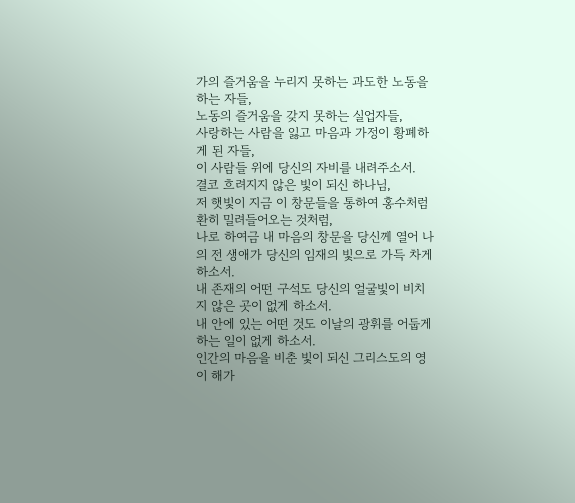가의 즐거움을 누리지 못하는 과도한 노동을 하는 자들,
노동의 즐거움을 갖지 못하는 실업자들,
사랑하는 사람을 잃고 마음과 가정이 황폐하게 된 자들,
이 사람들 위에 당신의 자비를 내려주소서.
결코 흐려지지 않은 빛이 되신 하나님,
저 햇빛이 지금 이 창문들을 통하여 홍수처럼 환히 밀려들어오는 것처럼,
나로 하여금 내 마음의 창문을 당신께 열어 나의 전 생애가 당신의 임재의 빛으로 가득 차게 하소서.
내 존재의 어떤 구석도 당신의 얼굴빛이 비치지 않은 곳이 없게 하소서.
내 안에 있는 어떤 것도 이날의 광휘를 어둡게 하는 일이 없게 하소서.
인간의 마음을 비춘 빛이 되신 그리스도의 영이 해가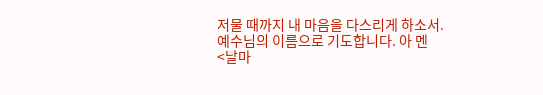저물 때까지 내 마음을 다스리게 하소서.
예수님의 이름으로 기도합니다. 아 멘
<날마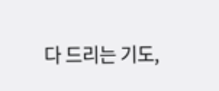다 드리는 기도,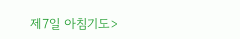제7일 아침기도>